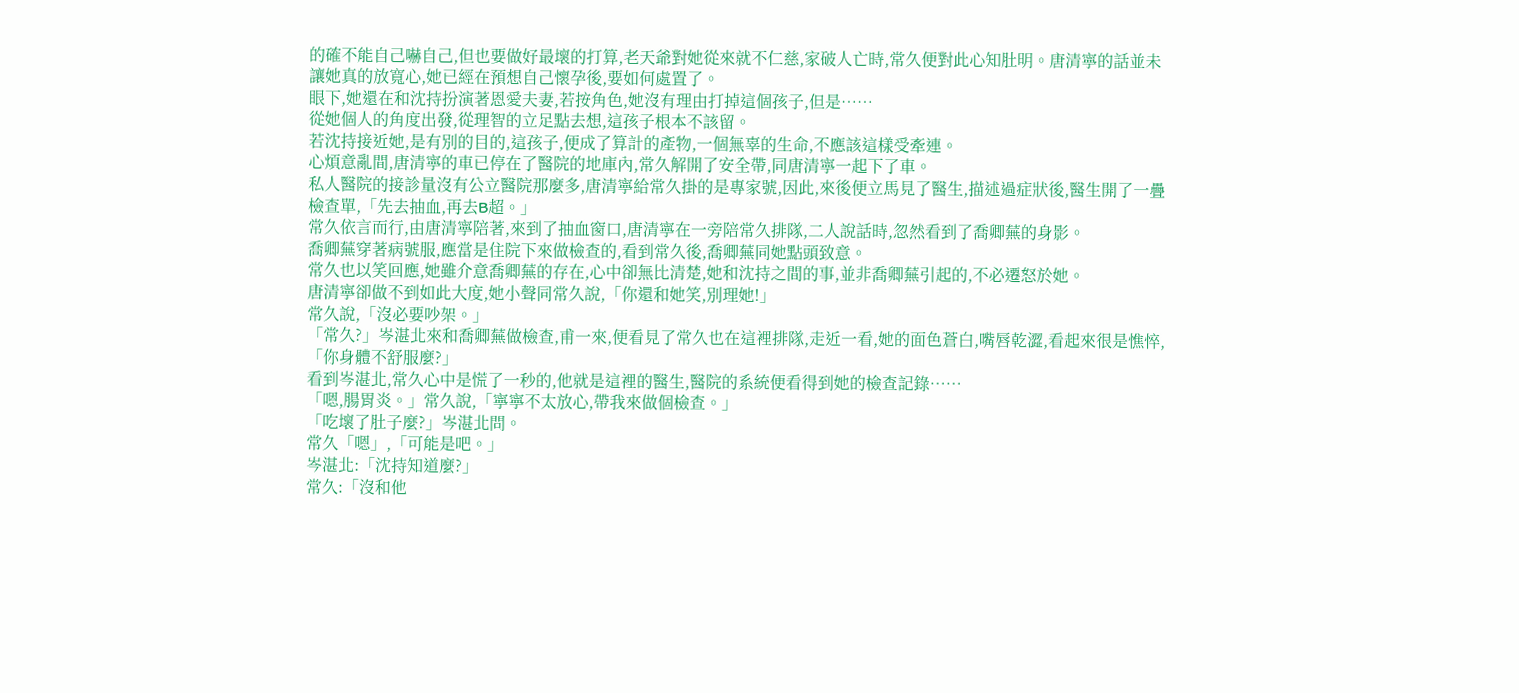的確不能自己嚇自己,但也要做好最壞的打算,老天爺對她從來就不仁慈,家破人亡時,常久便對此心知肚明。唐清寧的話並未讓她真的放寬心,她已經在預想自己懷孕後,要如何處置了。
眼下,她還在和沈持扮演著恩愛夫妻,若按角色,她沒有理由打掉這個孩子,但是……
從她個人的角度出發,從理智的立足點去想,這孩子根本不該留。
若沈持接近她,是有別的目的,這孩子,便成了算計的產物,一個無辜的生命,不應該這樣受牽連。
心煩意亂間,唐清寧的車已停在了醫院的地庫內,常久解開了安全帶,同唐清寧一起下了車。
私人醫院的接診量沒有公立醫院那麼多,唐清寧給常久掛的是專家號,因此,來後便立馬見了醫生,描述過症狀後,醫生開了一疊檢查單,「先去抽血,再去B超。」
常久依言而行,由唐清寧陪著,來到了抽血窗口,唐清寧在一旁陪常久排隊,二人說話時,忽然看到了喬卿蕪的身影。
喬卿蕪穿著病號服,應當是住院下來做檢查的,看到常久後,喬卿蕪同她點頭致意。
常久也以笑回應,她雖介意喬卿蕪的存在,心中卻無比清楚,她和沈持之間的事,並非喬卿蕪引起的,不必遷怒於她。
唐清寧卻做不到如此大度,她小聲同常久說,「你還和她笑,別理她!」
常久說,「沒必要吵架。」
「常久?」岑湛北來和喬卿蕪做檢查,甫一來,便看見了常久也在這裡排隊,走近一看,她的面色蒼白,嘴唇乾澀,看起來很是憔悴,「你身體不舒服麼?」
看到岑湛北,常久心中是慌了一秒的,他就是這裡的醫生,醫院的系統便看得到她的檢查記錄……
「嗯,腸胃炎。」常久說,「寧寧不太放心,帶我來做個檢查。」
「吃壞了肚子麼?」岑湛北問。
常久「嗯」,「可能是吧。」
岑湛北:「沈持知道麼?」
常久:「沒和他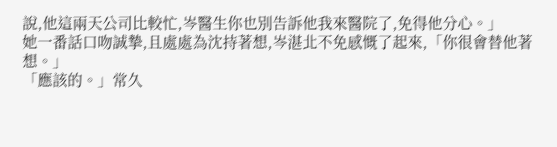說,他這兩天公司比較忙,岑醫生你也別告訴他我來醫院了,免得他分心。」
她一番話口吻誠摯,且處處為沈持著想,岑湛北不免感慨了起來,「你很會替他著想。」
「應該的。」常久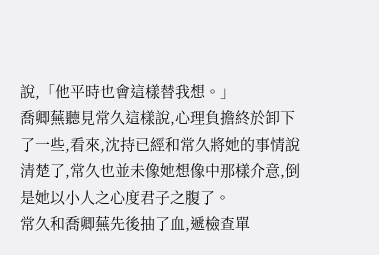說,「他平時也會這樣替我想。」
喬卿蕪聽見常久這樣說,心理負擔終於卸下了一些,看來,沈持已經和常久將她的事情說清楚了,常久也並未像她想像中那樣介意,倒是她以小人之心度君子之腹了。
常久和喬卿蕪先後抽了血,遞檢查單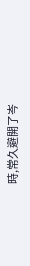時,常久避開了岑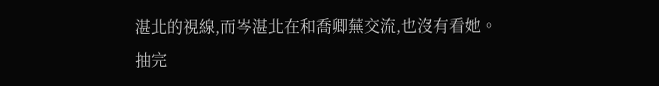湛北的視線,而岑湛北在和喬卿蕪交流,也沒有看她。
抽完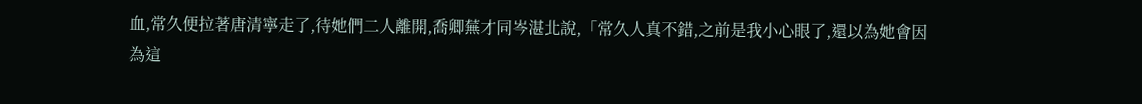血,常久便拉著唐清寧走了,待她們二人離開,喬卿蕪才同岑湛北說,「常久人真不錯,之前是我小心眼了,還以為她會因為這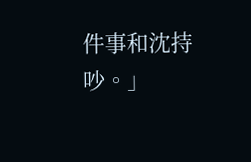件事和沈持吵。」